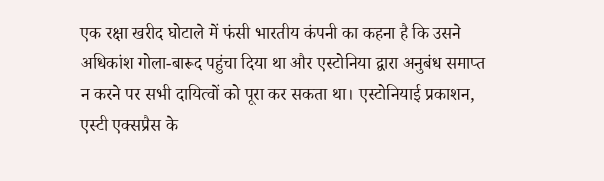एक रक्षा खरीद घोटाले में फंसी भारतीय कंपनी का कहना है कि उसने अधिकांश गोला-बारूद पहुंचा दिया था और एस्टोनिया द्वारा अनुबंध समाप्त न करने पर सभी दायित्वों को पूरा कर सकता था। एस्टोनियाई प्रकाशन, एस्टी एक्सप्रैस के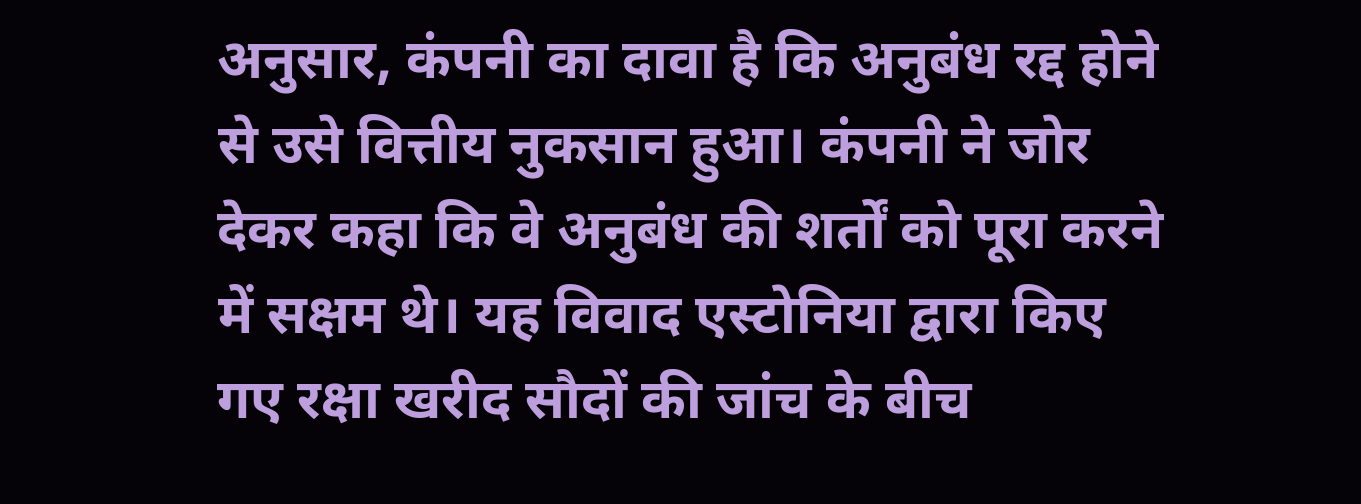अनुसार, कंपनी का दावा है कि अनुबंध रद्द होने से उसे वित्तीय नुकसान हुआ। कंपनी ने जोर देकर कहा कि वे अनुबंध की शर्तों को पूरा करने में सक्षम थे। यह विवाद एस्टोनिया द्वारा किए गए रक्षा खरीद सौदों की जांच के बीच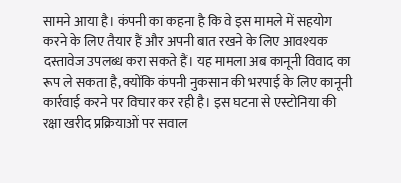सामने आया है। कंपनी का कहना है कि वे इस मामले में सहयोग करने के लिए तैयार हैं और अपनी बात रखने के लिए आवश्यक दस्तावेज उपलब्ध करा सकते हैं। यह मामला अब कानूनी विवाद का रूप ले सकता है, क्योंकि कंपनी नुकसान की भरपाई के लिए कानूनी कार्रवाई करने पर विचार कर रही है। इस घटना से एस्टोनिया की रक्षा खरीद प्रक्रियाओं पर सवाल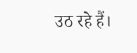उठ रहे हैं।